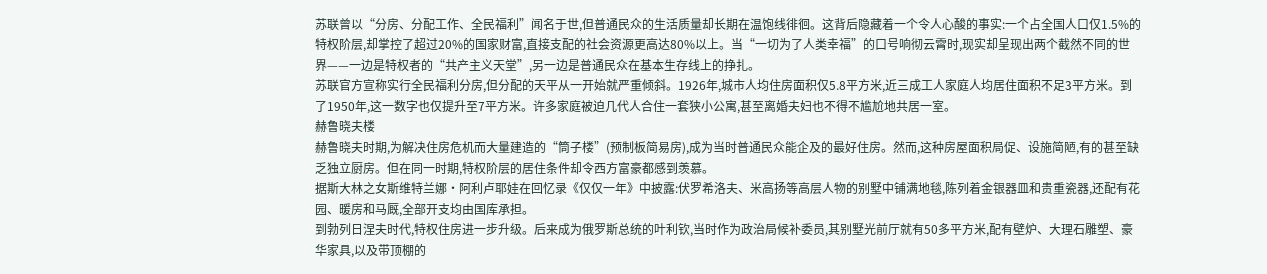苏联曾以“分房、分配工作、全民福利”闻名于世,但普通民众的生活质量却长期在温饱线徘徊。这背后隐藏着一个令人心酸的事实:一个占全国人口仅1.5%的特权阶层,却掌控了超过20%的国家财富,直接支配的社会资源更高达80%以上。当“一切为了人类幸福”的口号响彻云霄时,现实却呈现出两个截然不同的世界——一边是特权者的“共产主义天堂”,另一边是普通民众在基本生存线上的挣扎。
苏联官方宣称实行全民福利分房,但分配的天平从一开始就严重倾斜。1926年,城市人均住房面积仅5.8平方米,近三成工人家庭人均居住面积不足3平方米。到了1950年,这一数字也仅提升至7平方米。许多家庭被迫几代人合住一套狭小公寓,甚至离婚夫妇也不得不尴尬地共居一室。
赫鲁晓夫楼
赫鲁晓夫时期,为解决住房危机而大量建造的“筒子楼”(预制板简易房),成为当时普通民众能企及的最好住房。然而,这种房屋面积局促、设施简陋,有的甚至缺乏独立厨房。但在同一时期,特权阶层的居住条件却令西方富豪都感到羡慕。
据斯大林之女斯维特兰娜·阿利卢耶娃在回忆录《仅仅一年》中披露:伏罗希洛夫、米高扬等高层人物的别墅中铺满地毯,陈列着金银器皿和贵重瓷器,还配有花园、暖房和马厩,全部开支均由国库承担。
到勃列日涅夫时代,特权住房进一步升级。后来成为俄罗斯总统的叶利钦,当时作为政治局候补委员,其别墅光前厅就有50多平方米,配有壁炉、大理石雕塑、豪华家具,以及带顶棚的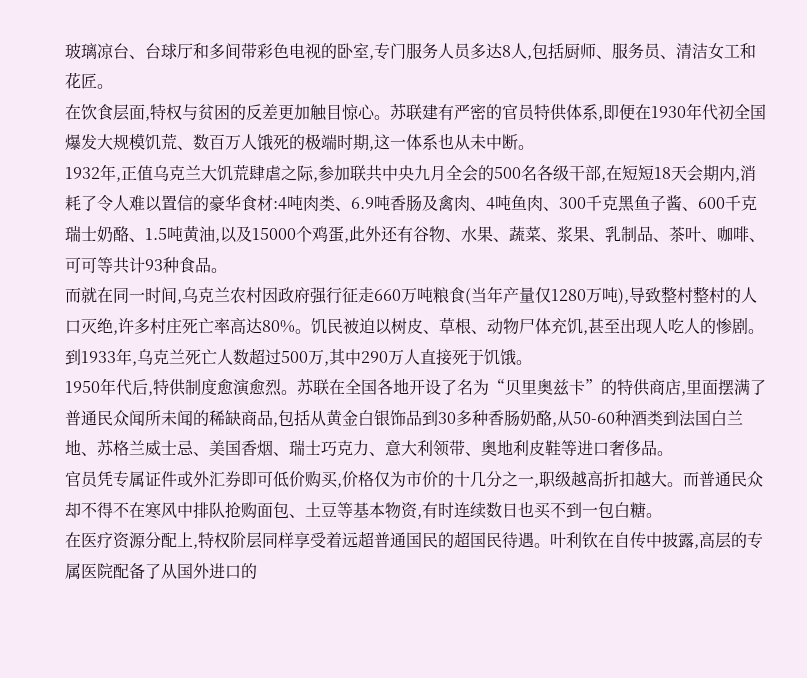玻璃凉台、台球厅和多间带彩色电视的卧室,专门服务人员多达8人,包括厨师、服务员、清洁女工和花匠。
在饮食层面,特权与贫困的反差更加触目惊心。苏联建有严密的官员特供体系,即便在1930年代初全国爆发大规模饥荒、数百万人饿死的极端时期,这一体系也从未中断。
1932年,正值乌克兰大饥荒肆虐之际,参加联共中央九月全会的500名各级干部,在短短18天会期内,消耗了令人难以置信的豪华食材:4吨肉类、6.9吨香肠及禽肉、4吨鱼肉、300千克黑鱼子酱、600千克瑞士奶酪、1.5吨黄油,以及15000个鸡蛋,此外还有谷物、水果、蔬菜、浆果、乳制品、茶叶、咖啡、可可等共计93种食品。
而就在同一时间,乌克兰农村因政府强行征走660万吨粮食(当年产量仅1280万吨),导致整村整村的人口灭绝,许多村庄死亡率高达80%。饥民被迫以树皮、草根、动物尸体充饥,甚至出现人吃人的惨剧。到1933年,乌克兰死亡人数超过500万,其中290万人直接死于饥饿。
1950年代后,特供制度愈演愈烈。苏联在全国各地开设了名为“贝里奥兹卡”的特供商店,里面摆满了普通民众闻所未闻的稀缺商品,包括从黄金白银饰品到30多种香肠奶酪,从50-60种酒类到法国白兰地、苏格兰威士忌、美国香烟、瑞士巧克力、意大利领带、奥地利皮鞋等进口奢侈品。
官员凭专属证件或外汇券即可低价购买,价格仅为市价的十几分之一,职级越高折扣越大。而普通民众却不得不在寒风中排队抢购面包、土豆等基本物资,有时连续数日也买不到一包白糖。
在医疗资源分配上,特权阶层同样享受着远超普通国民的超国民待遇。叶利钦在自传中披露,高层的专属医院配备了从国外进口的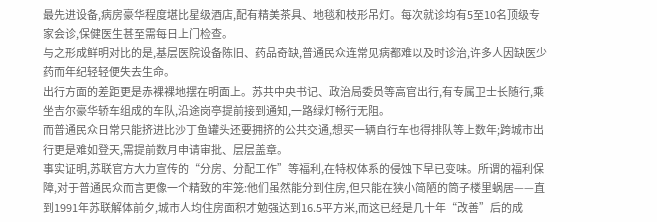最先进设备,病房豪华程度堪比星级酒店,配有精美茶具、地毯和枝形吊灯。每次就诊均有5至10名顶级专家会诊,保健医生甚至需每日上门检查。
与之形成鲜明对比的是,基层医院设备陈旧、药品奇缺,普通民众连常见病都难以及时诊治,许多人因缺医少药而年纪轻轻便失去生命。
出行方面的差距更是赤裸裸地摆在明面上。苏共中央书记、政治局委员等高官出行,有专属卫士长随行,乘坐吉尔豪华轿车组成的车队,沿途岗亭提前接到通知,一路绿灯畅行无阻。
而普通民众日常只能挤进比沙丁鱼罐头还要拥挤的公共交通,想买一辆自行车也得排队等上数年;跨城市出行更是难如登天,需提前数月申请审批、层层盖章。
事实证明,苏联官方大力宣传的“分房、分配工作”等福利,在特权体系的侵蚀下早已变味。所谓的福利保障,对于普通民众而言更像一个精致的牢笼:他们虽然能分到住房,但只能在狭小简陋的筒子楼里蜗居——直到1991年苏联解体前夕,城市人均住房面积才勉强达到16.5平方米,而这已经是几十年“改善”后的成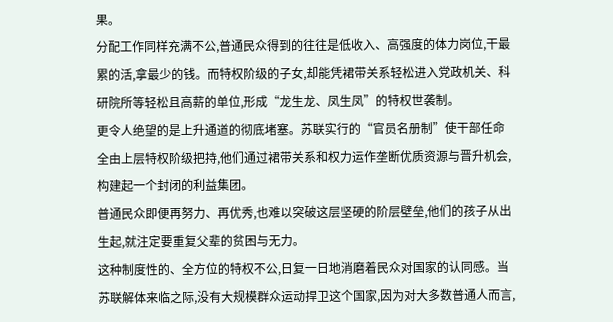果。
分配工作同样充满不公,普通民众得到的往往是低收入、高强度的体力岗位,干最累的活,拿最少的钱。而特权阶级的子女,却能凭裙带关系轻松进入党政机关、科研院所等轻松且高薪的单位,形成“龙生龙、凤生凤”的特权世袭制。
更令人绝望的是上升通道的彻底堵塞。苏联实行的“官员名册制”使干部任命全由上层特权阶级把持,他们通过裙带关系和权力运作垄断优质资源与晋升机会,构建起一个封闭的利益集团。
普通民众即便再努力、再优秀,也难以突破这层坚硬的阶层壁垒,他们的孩子从出生起,就注定要重复父辈的贫困与无力。
这种制度性的、全方位的特权不公,日复一日地消磨着民众对国家的认同感。当苏联解体来临之际,没有大规模群众运动捍卫这个国家,因为对大多数普通人而言,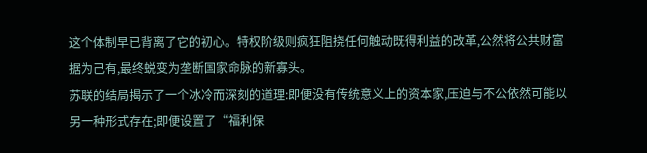这个体制早已背离了它的初心。特权阶级则疯狂阻挠任何触动既得利益的改革,公然将公共财富据为己有,最终蜕变为垄断国家命脉的新寡头。
苏联的结局揭示了一个冰冷而深刻的道理:即便没有传统意义上的资本家,压迫与不公依然可能以另一种形式存在;即便设置了“福利保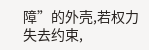障”的外壳,若权力失去约束,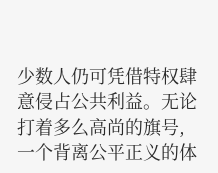少数人仍可凭借特权肆意侵占公共利益。无论打着多么高尚的旗号,一个背离公平正义的体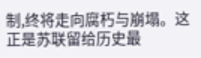制,终将走向腐朽与崩塌。这正是苏联留给历史最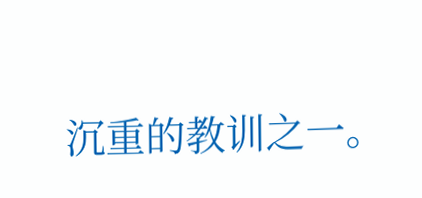沉重的教训之一。